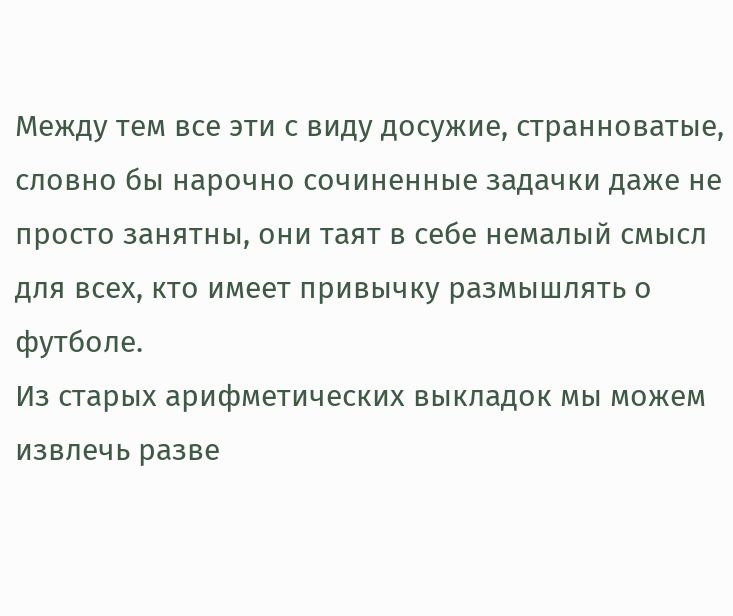Между тем все эти с виду досужие, странноватые, словно бы нарочно сочиненные задачки даже не просто занятны, они таят в себе немалый смысл для всех, кто имеет привычку размышлять о футболе.
Из старых арифметических выкладок мы можем извлечь разве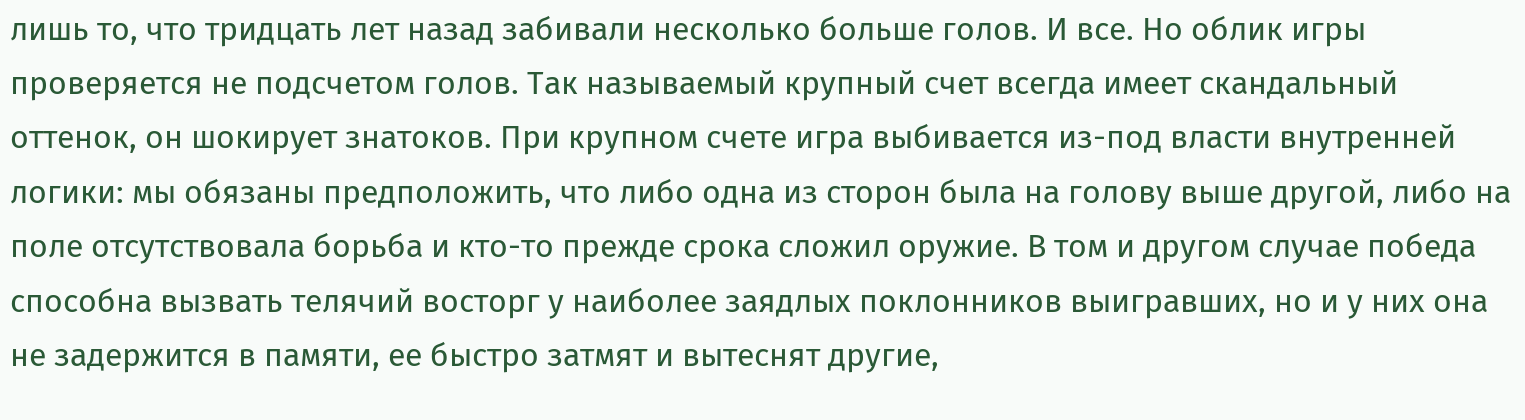лишь то, что тридцать лет назад забивали несколько больше голов. И все. Но облик игры проверяется не подсчетом голов. Так называемый крупный счет всегда имеет скандальный оттенок, он шокирует знатоков. При крупном счете игра выбивается из-под власти внутренней логики: мы обязаны предположить, что либо одна из сторон была на голову выше другой, либо на поле отсутствовала борьба и кто-то прежде срока сложил оружие. В том и другом случае победа способна вызвать телячий восторг у наиболее заядлых поклонников выигравших, но и у них она не задержится в памяти, ее быстро затмят и вытеснят другие,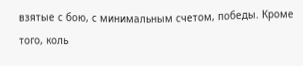взятые с бою, с минимальным счетом, победы. Кроме того, коль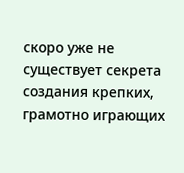скоро уже не существует секрета создания крепких, грамотно играющих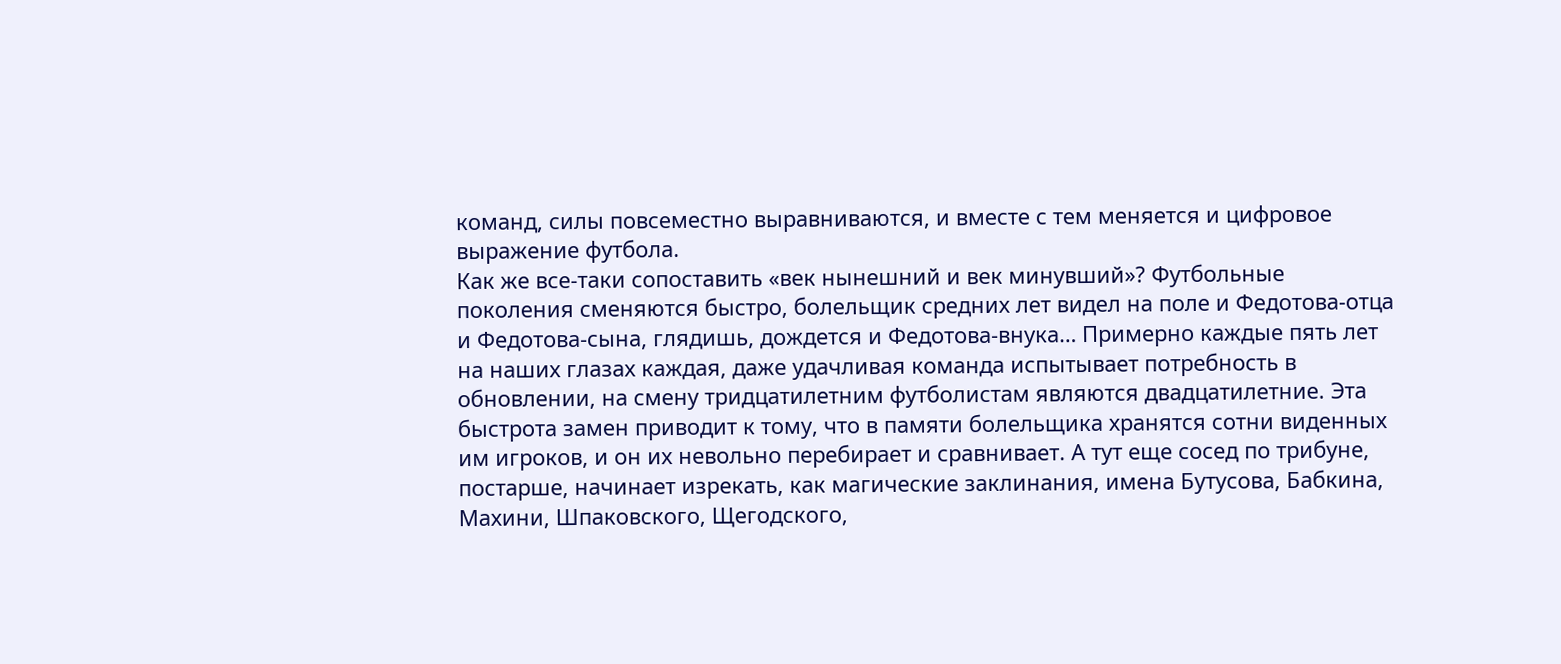команд, силы повсеместно выравниваются, и вместе с тем меняется и цифровое выражение футбола.
Как же все-таки сопоставить «век нынешний и век минувший»? Футбольные поколения сменяются быстро, болельщик средних лет видел на поле и Федотова-отца и Федотова-сына, глядишь, дождется и Федотова-внука… Примерно каждые пять лет на наших глазах каждая, даже удачливая команда испытывает потребность в обновлении, на смену тридцатилетним футболистам являются двадцатилетние. Эта быстрота замен приводит к тому, что в памяти болельщика хранятся сотни виденных им игроков, и он их невольно перебирает и сравнивает. А тут еще сосед по трибуне, постарше, начинает изрекать, как магические заклинания, имена Бутусова, Бабкина, Махини, Шпаковского, Щегодского,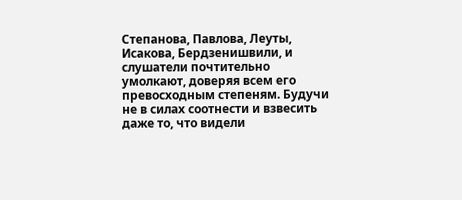Степанова, Павлова, Леуты, Исакова, Бердзенишвили, и слушатели почтительно умолкают, доверяя всем его превосходным степеням. Будучи не в силах соотнести и взвесить даже то, что видели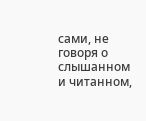сами, не говоря о слышанном и читанном,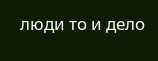люди то и дело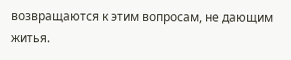возвращаются к этим вопросам, не дающим житья.